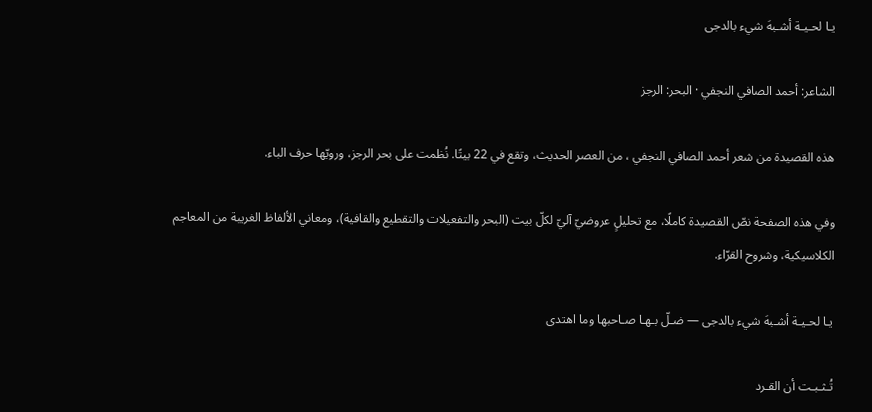يـا لحـيـة أشـبهَ شيء بالدجى

الشاعر: أحمد الصافي النجفي · البحر: الرجز

هذه القصيدة من شعر أحمد الصافي النجفي ، من العصر الحديث، وتقع في 22 بيتًا. نُظمت على بحر الرجز، ورويّها حرف الباء.

وفي هذه الصفحة نصّ القصيدة كاملًا، مع تحليلٍ عروضيّ آليّ لكلّ بيت (البحر والتفعيلات والتقطيع والقافية)، ومعاني الألفاظ الغريبة من المعاجم الكلاسيكية، وشروح القرّاء.

يـا لحـيـة أشـبهَ شيء بالدجى — ضـلّ بـهـا صـاحبها وما اهتدى

تُـثـبـت أن القـرد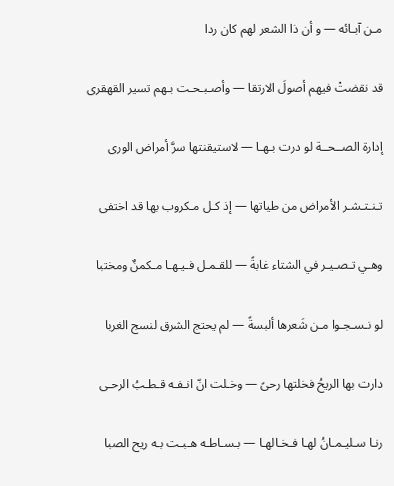مـن آبـائه — و أن ذا الشعر لهم كان ردا

قد نقضتْ فيهم أصولَ الارتقا — وأصـبـحـت بـهم تسير القهقرى

إدارة الصــحــة لو درت بـهـا — لاستيقنتها سرَّ أمراض الورى

تـنـتـشـر الأمراض من طياتها — إذ كـل مـكروب بها قد اختفى

وهـي تـصـيـر في الشتاء غابةً — للقـمـل فـيـهـا مـكمنٌ ومختبا

لو نـسـجـوا مـن شَعرها ألبسةً — لم يحتج الشرق لنسج الغربا

دارت بها الريحُ فخلتها رحىً — وخـلت انّ انـفـه قـطـبُ الرحـى

رنـا سـليـمـانُ لهـا فـخـالهـا — بـسـاطـه هـبـت بـه ريح الصبا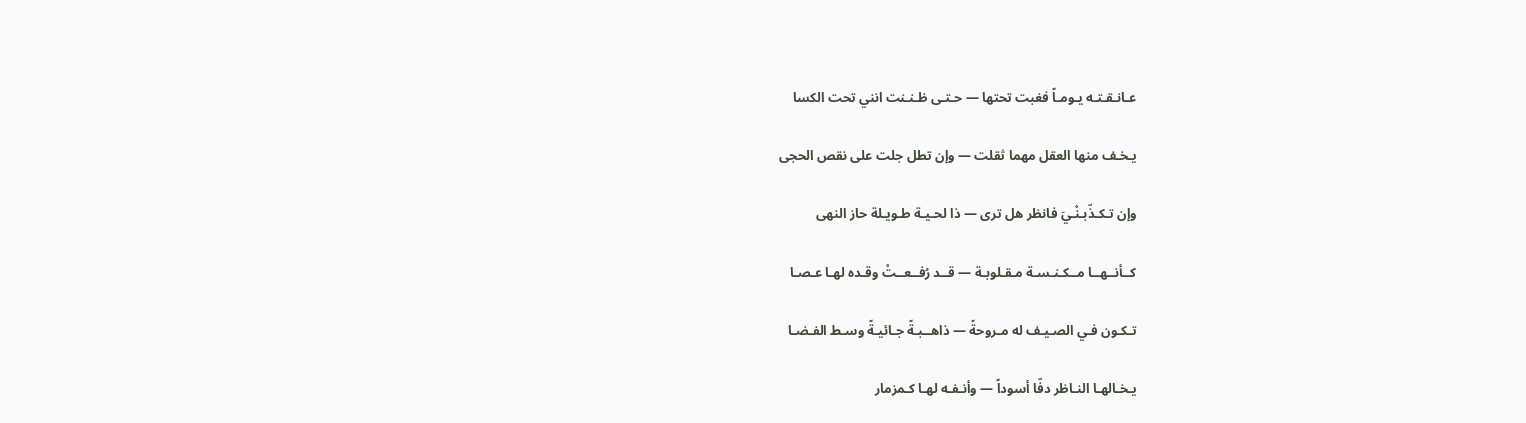عـانـقـتـه يـومـاً فغبت تحتها — حـتـى ظـنـنت انني تحت الكسا

يـخـف منها العقل مهما ثقلت — وإن تطل جلت على نقص الحجى

وإن تـكـذّبـنْـيَ فانظر هل ترى — ذا لحـيـة طـويـلة حاز النهى

كــأنــهــا مــكـنـسـة مـقـلوبـة — قــد رُفــعــتْ وقـده لهـا عـصـا

تـكـون فـي الصـيـف له مـروحةً — ذاهــبـةً جـائيـةً وسـط الفـضـا

يـخـالهـا النـاظر دفّا أسوداً — وأنـفـه لهـا كـمزمار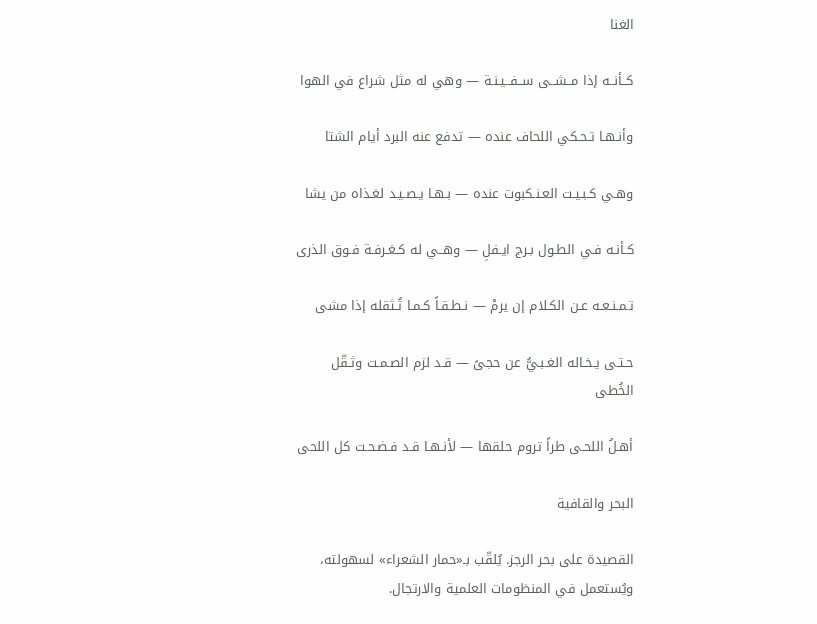الغنا

كــأنــه إذا مــشــى ســفــيـنـة — وهي له مثل شراع في الهوا

وأنـهـا تـحـكي اللحاف عنده — تدفع عنه البرد أيام الشتا

وهـي كـبـيـت العـنـكبوت عنده — بـهـا يـصـيـد لغـذاه من يشا

كـأنـه فـي الطـول بـرج ايـفلِ — وهــي له كـغـرفـة فـوق الذرى

تـمـنـعـه عـن الكـلام إن يرمْ — نـطـقـاً كـمـا تُـثقله إذا مشى

حـتـى يـخـاله الغـبـيُّ عن حجىً — قـد لزم الصـمـت وثـقّل الخُطى

أهـلُ اللحـى طراً تروم حلقها — لأنـهـا قـد فـضـحـت كل اللحى

البحر والقافية

القصيدة على بحر الرجز. يُلقّب بـ«حمار الشعراء» لسهولته، ويُستعمل في المنظومات العلمية والارتجال.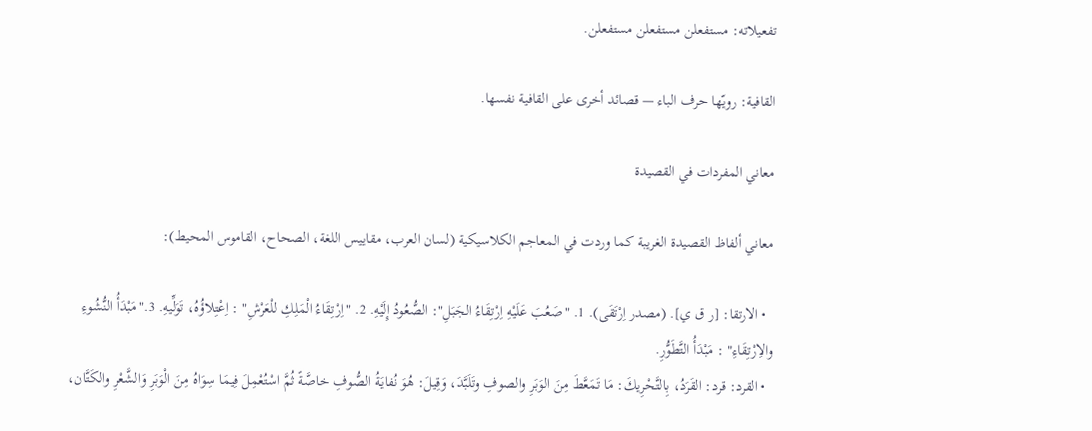تفعيلاته: مستفعلن مستفعلن مستفعلن.

القافية: رويّها حرف الباء — قصائد أخرى على القافية نفسها.

معاني المفردات في القصيدة

معاني ألفاظ القصيدة الغريبة كما وردت في المعاجم الكلاسيكية (لسان العرب، مقاييس اللغة، الصحاح، القاموس المحيط):

  • الارتقا: [ر ق ي]. (مصدر اِرْتَقَى). 1. "صَعُبَ عَلَيْهِ اِرْتِقَاءُ الجَبَلِ": الصُّعُودُ إِلَيْهِ. 2. "اِرْتِقَاءُ الْمَلِكِ للْعَرْشِ" : اِعْتِلاؤُهُ، تَوَلِّيهِ. 3."مَبْدَأُ النُّشُوءِ والاِرْتِقَاءِ" : مَبْدَأُ التَّطَوُّرِ.
  • القرد: قرد: القَرَدُ، بِالتَّحْرِيكَ: مَا تَمَعَّطَ مِنَ الوَبَرِ والصوفِ وتَلَبَّدَ، وَقِيلَ: هُوَ نُفايَةُ الصُّوفِ خاصَّةً ثُمَّ اسْتُعْمِلَ فِيمَا سِوَاهُ مِنَ الْوَبَرِ وَالشَّعْرِ والكَتَّان،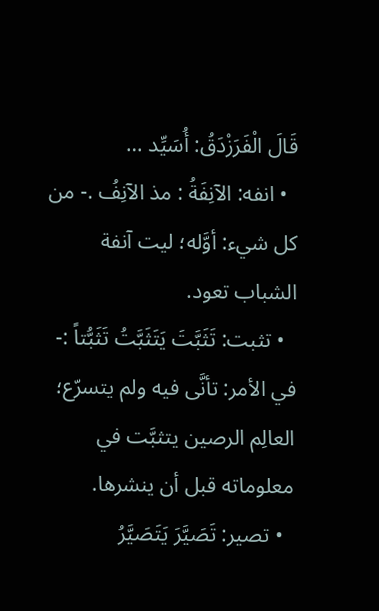قَالَ الْفَرَزْدَقُ: أُسَيِّد …
  • انفه: الآنِفَةُ : مذ الآنِفُ .- من كل شيء: أوَّله؛ ليت آنفة الشباب تعود.
  • تثبت: تَثَبَّتَ يَتَثَبَّتُ تَثَبُّتاً :- في الأمر: تأنَّى فيه ولم يتسرّع؛ العالِم الرصين يتثبَّت في معلوماته قبل أن ينشرها.
  • تصير: تَصَيَّرَ يَتَصَيَّرُ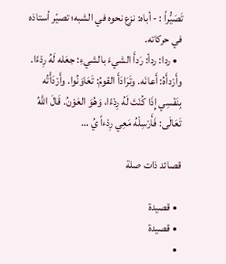تَصَيُّراً : - أباه: نزع نحوه في الشبه؛ تصيّر أستاذه في حركاته.
  • ردا: ردأ: رَدأَ الشيءَ بالشيءِ: جعَله لَهُ رِدْءًا. وأَرْدأَهُ: أَعانَه. وتَرَادَأَ القومُ: تَعَاوَنُوا. وأَرْدَأْتُه بِنَفْسِي إِذَا كُنْتَ لَهُ رِدْءًا، وَهُوَ العَوْنُ. قَالَ اللَّهُ تَعَالَى: فَأَرْسِلْهُ مَعِي رِدْءاً يُ …

قصائد ذات صلة

  • قصيدة
  • قصيدة
  •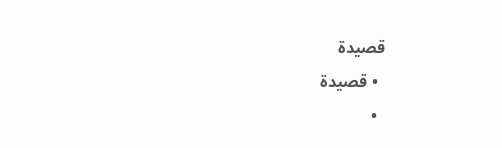قصيدة
  • قصيدة
  •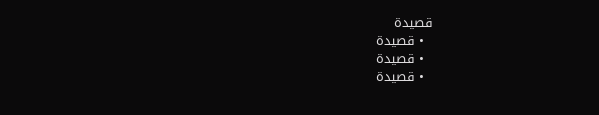قصيدة
  • قصيدة
  • قصيدة
  • قصيدة